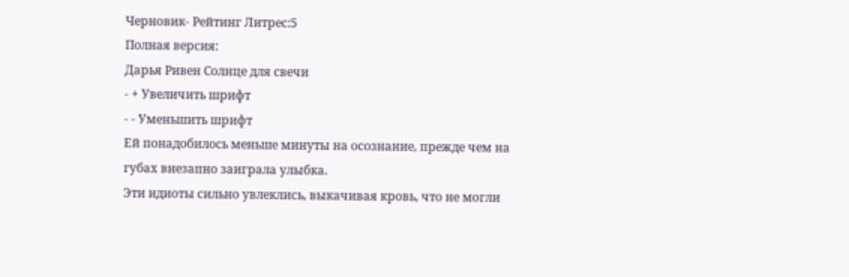Черновик- Рейтинг Литрес:5
Полная версия:
Дарья Ривен Солнце для свечи
- + Увеличить шрифт
- - Уменьшить шрифт
Ей понадобилось меньше минуты на осознание, прежде чем на губах внезапно заиграла улыбка.
Эти идиоты сильно увлеклись, выкачивая кровь, что не могли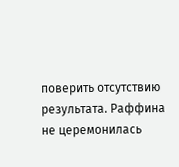поверить отсутствию результата. Раффина не церемонилась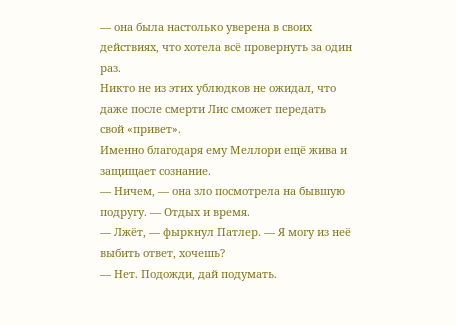— она была настолько уверена в своих действиях, что хотела всё провернуть за один раз.
Никто не из этих ублюдков не ожидал, что даже после смерти Лис сможет передать свой «привет».
Именно благодаря ему Меллори ещё жива и защищает сознание.
— Ничем, — она зло посмотрела на бывшую подругу. — Отдых и время.
— Лжёт, — фыркнул Патлер. — Я могу из неё выбить ответ, хочешь?
— Нет. Подожди, дай подумать.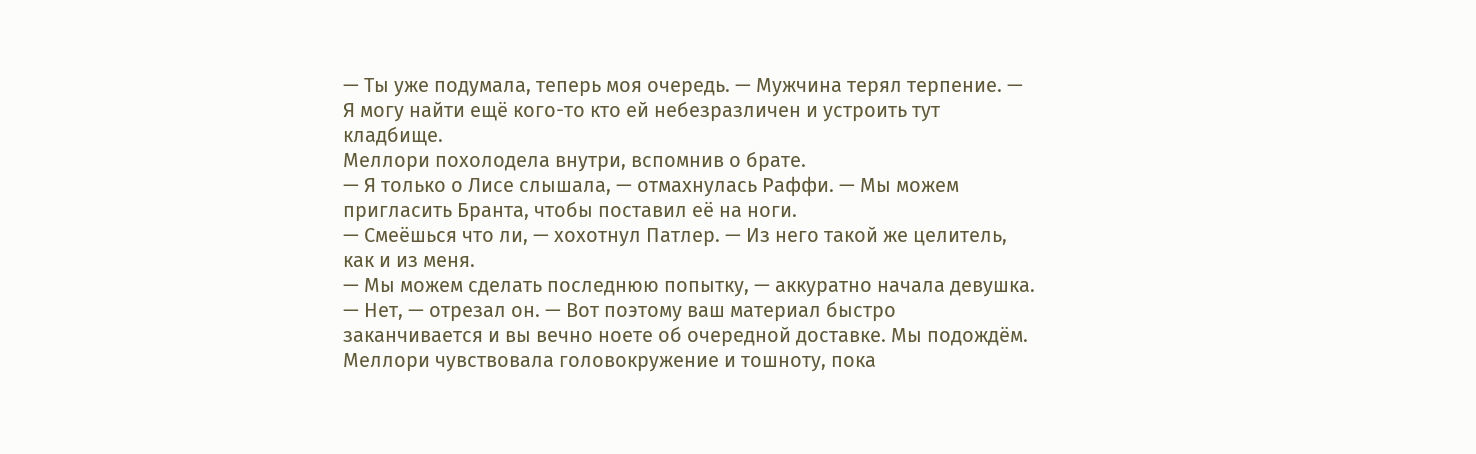— Ты уже подумала, теперь моя очередь. — Мужчина терял терпение. — Я могу найти ещё кого-то кто ей небезразличен и устроить тут кладбище.
Меллори похолодела внутри, вспомнив о брате.
— Я только о Лисе слышала, — отмахнулась Раффи. — Мы можем пригласить Бранта, чтобы поставил её на ноги.
— Смеёшься что ли, — хохотнул Патлер. — Из него такой же целитель, как и из меня.
— Мы можем сделать последнюю попытку, — аккуратно начала девушка.
— Нет, — отрезал он. — Вот поэтому ваш материал быстро заканчивается и вы вечно ноете об очередной доставке. Мы подождём.
Меллори чувствовала головокружение и тошноту, пока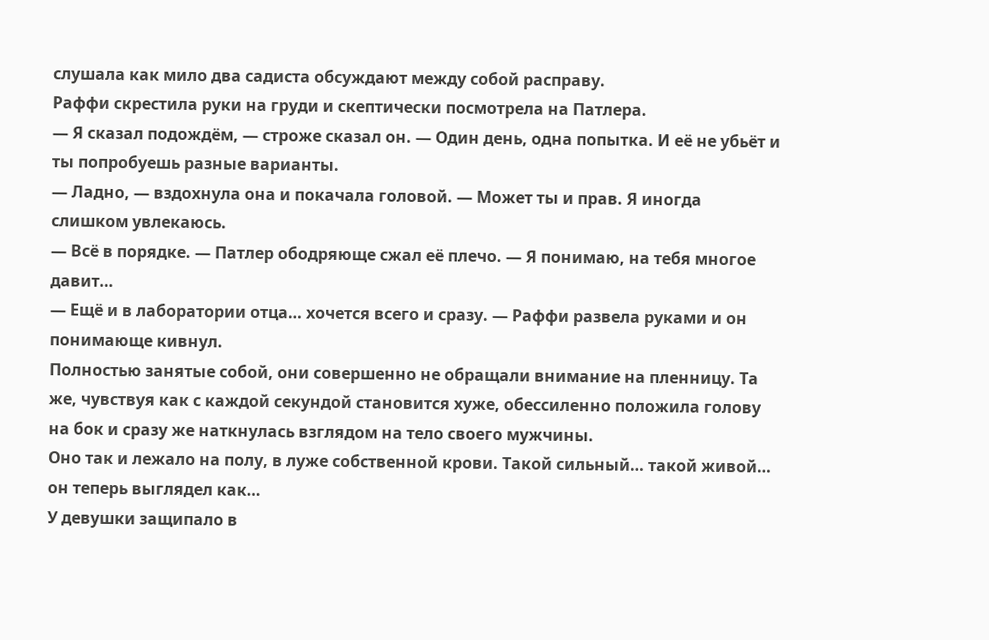слушала как мило два садиста обсуждают между собой расправу.
Раффи скрестила руки на груди и скептически посмотрела на Патлера.
— Я сказал подождём, — строже сказал он. — Один день, одна попытка. И её не убьёт и ты попробуешь разные варианты.
— Ладно, — вздохнула она и покачала головой. — Может ты и прав. Я иногда слишком увлекаюсь.
— Всё в порядке. — Патлер ободряюще сжал её плечо. — Я понимаю, на тебя многое давит…
— Ещё и в лаборатории отца… хочется всего и сразу. — Раффи развела руками и он понимающе кивнул.
Полностью занятые собой, они совершенно не обращали внимание на пленницу. Та же, чувствуя как с каждой секундой становится хуже, обессиленно положила голову на бок и сразу же наткнулась взглядом на тело своего мужчины.
Оно так и лежало на полу, в луже собственной крови. Такой сильный… такой живой… он теперь выглядел как…
У девушки защипало в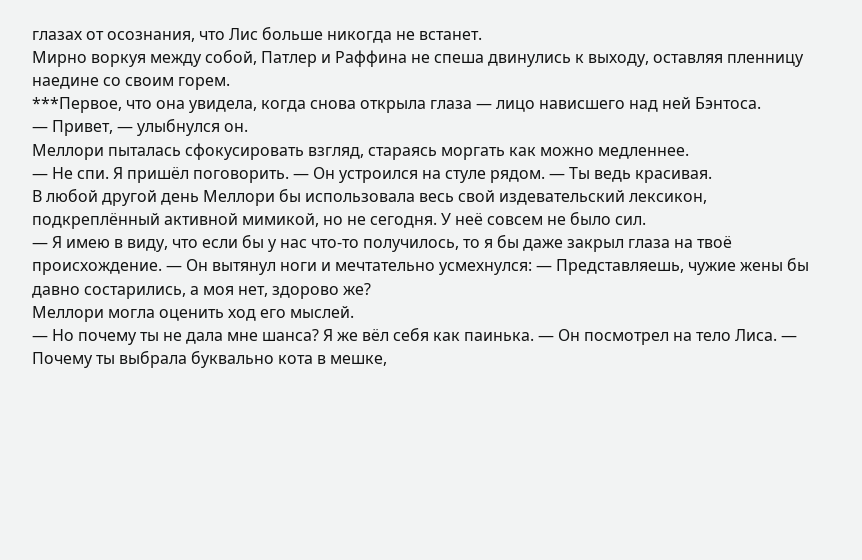глазах от осознания, что Лис больше никогда не встанет.
Мирно воркуя между собой, Патлер и Раффина не спеша двинулись к выходу, оставляя пленницу наедине со своим горем.
***Первое, что она увидела, когда снова открыла глаза — лицо нависшего над ней Бэнтоса.
— Привет, — улыбнулся он.
Меллори пыталась сфокусировать взгляд, стараясь моргать как можно медленнее.
— Не спи. Я пришёл поговорить. — Он устроился на стуле рядом. — Ты ведь красивая.
В любой другой день Меллори бы использовала весь свой издевательский лексикон, подкреплённый активной мимикой, но не сегодня. У неё совсем не было сил.
— Я имею в виду, что если бы у нас что-то получилось, то я бы даже закрыл глаза на твоё происхождение. — Он вытянул ноги и мечтательно усмехнулся: — Представляешь, чужие жены бы давно состарились, а моя нет, здорово же?
Меллори могла оценить ход его мыслей.
— Но почему ты не дала мне шанса? Я же вёл себя как паинька. — Он посмотрел на тело Лиса. — Почему ты выбрала буквально кота в мешке,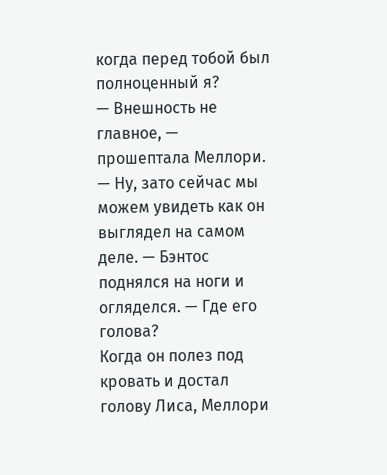когда перед тобой был полноценный я?
— Внешность не главное, — прошептала Меллори.
— Ну, зато сейчас мы можем увидеть как он выглядел на самом деле. — Бэнтос поднялся на ноги и огляделся. — Где его голова?
Когда он полез под кровать и достал голову Лиса, Меллори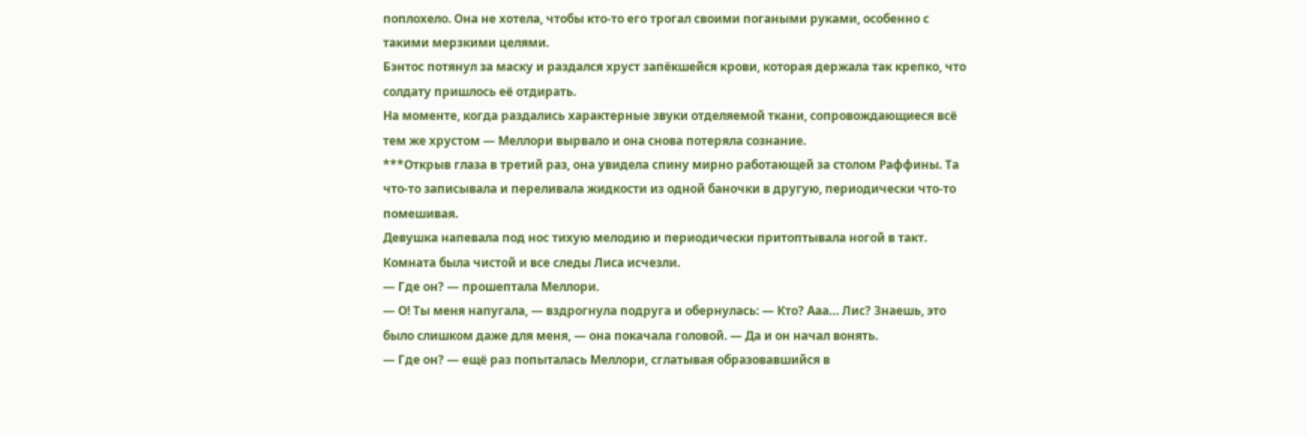поплохело. Она не хотела, чтобы кто-то его трогал своими погаными руками, особенно с такими мерзкими целями.
Бэнтос потянул за маску и раздался хруст запёкшейся крови, которая держала так крепко, что солдату пришлось её отдирать.
На моменте, когда раздались характерные звуки отделяемой ткани, сопровождающиеся всё тем же хрустом — Меллори вырвало и она снова потеряла сознание.
***Открыв глаза в третий раз, она увидела спину мирно работающей за столом Раффины. Та что-то записывала и переливала жидкости из одной баночки в другую, периодически что-то помешивая.
Девушка напевала под нос тихую мелодию и периодически притоптывала ногой в такт. Комната была чистой и все следы Лиса исчезли.
— Где он? — прошептала Меллори.
— О! Ты меня напугала, — вздрогнула подруга и обернулась: — Кто? Ааа… Лис? Знаешь, это было слишком даже для меня, — она покачала головой. — Да и он начал вонять.
— Где он? — ещё раз попыталась Меллори, сглатывая образовавшийся в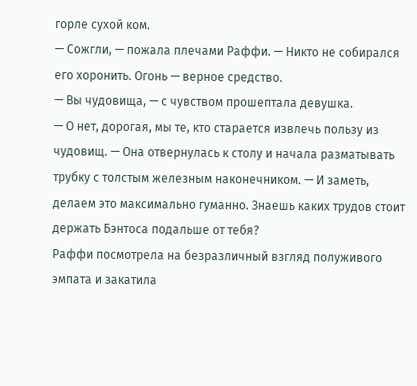горле сухой ком.
— Сожгли, — пожала плечами Раффи. — Никто не собирался его хоронить. Огонь — верное средство.
— Вы чудовища, — с чувством прошептала девушка.
— О нет, дорогая, мы те, кто старается извлечь пользу из чудовищ. — Она отвернулась к столу и начала разматывать трубку с толстым железным наконечником. — И заметь, делаем это максимально гуманно. Знаешь каких трудов стоит держать Бэнтоса подальше от тебя?
Раффи посмотрела на безразличный взгляд полуживого эмпата и закатила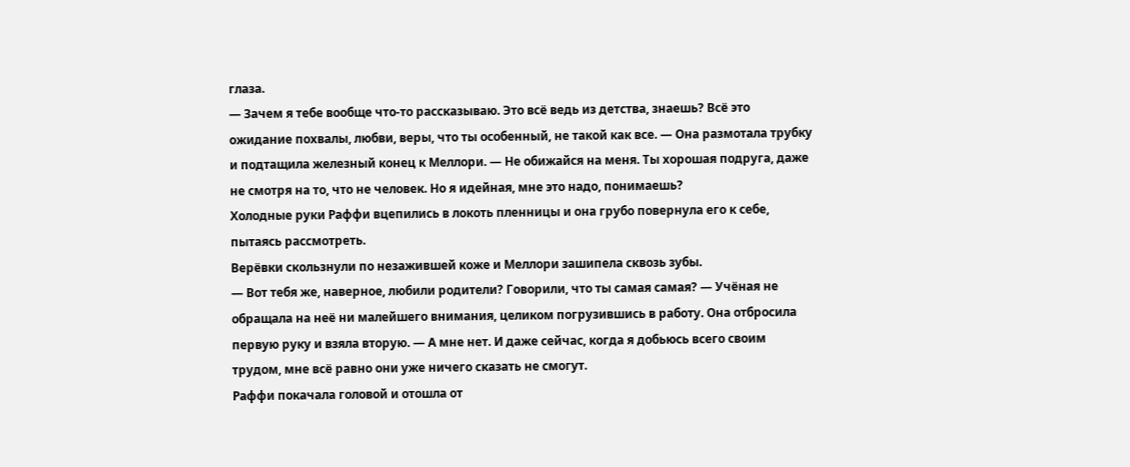глаза.
— Зачем я тебе вообще что-то рассказываю. Это всё ведь из детства, знаешь? Всё это ожидание похвалы, любви, веры, что ты особенный, не такой как все. — Она размотала трубку и подтащила железный конец к Меллори. — Не обижайся на меня. Ты хорошая подруга, даже не смотря на то, что не человек. Но я идейная, мне это надо, понимаешь?
Холодные руки Раффи вцепились в локоть пленницы и она грубо повернула его к себе, пытаясь рассмотреть.
Верёвки скользнули по незажившей коже и Меллори зашипела сквозь зубы.
— Вот тебя же, наверное, любили родители? Говорили, что ты самая самая? — Учёная не обращала на неё ни малейшего внимания, целиком погрузившись в работу. Она отбросила первую руку и взяла вторую. — А мне нет. И даже сейчас, когда я добьюсь всего своим трудом, мне всё равно они уже ничего сказать не смогут.
Раффи покачала головой и отошла от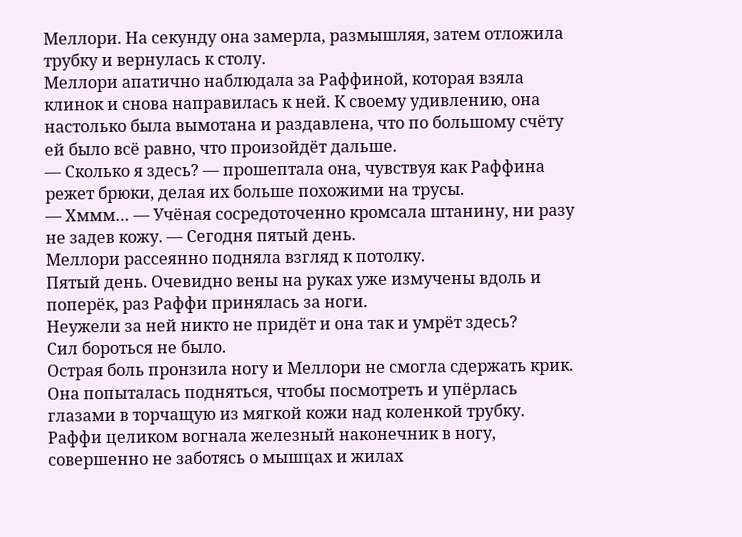Меллори. На секунду она замерла, размышляя, затем отложила трубку и вернулась к столу.
Меллори апатично наблюдала за Раффиной, которая взяла клинок и снова направилась к ней. К своему удивлению, она настолько была вымотана и раздавлена, что по большому счёту ей было всё равно, что произойдёт дальше.
— Сколько я здесь? — прошептала она, чувствуя как Раффина режет брюки, делая их больше похожими на трусы.
— Хммм… — Учёная сосредоточенно кромсала штанину, ни разу не задев кожу. — Сегодня пятый день.
Меллори рассеянно подняла взгляд к потолку.
Пятый день. Очевидно вены на руках уже измучены вдоль и поперёк, раз Раффи принялась за ноги.
Неужели за ней никто не придёт и она так и умрёт здесь?
Сил бороться не было.
Острая боль пронзила ногу и Меллори не смогла сдержать крик. Она попыталась подняться, чтобы посмотреть и упёрлась глазами в торчащую из мягкой кожи над коленкой трубку.
Раффи целиком вогнала железный наконечник в ногу, совершенно не заботясь о мышцах и жилах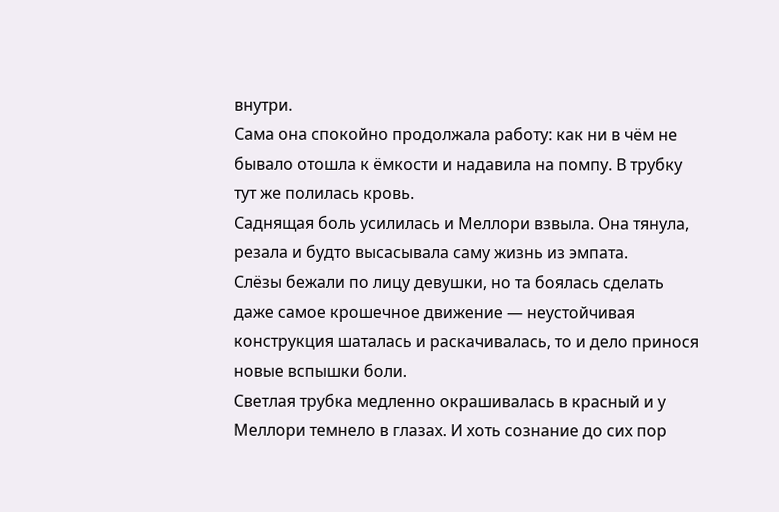внутри.
Сама она спокойно продолжала работу: как ни в чём не бывало отошла к ёмкости и надавила на помпу. В трубку тут же полилась кровь.
Саднящая боль усилилась и Меллори взвыла. Она тянула, резала и будто высасывала саму жизнь из эмпата.
Слёзы бежали по лицу девушки, но та боялась сделать даже самое крошечное движение — неустойчивая конструкция шаталась и раскачивалась, то и дело принося новые вспышки боли.
Светлая трубка медленно окрашивалась в красный и у Меллори темнело в глазах. И хоть сознание до сих пор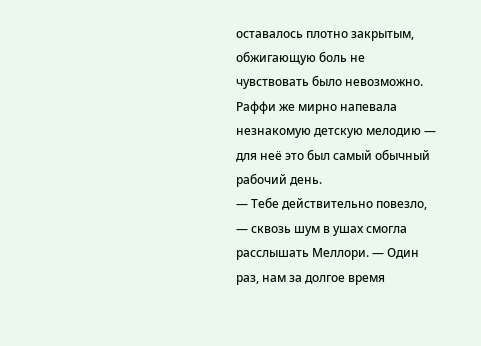оставалось плотно закрытым, обжигающую боль не чувствовать было невозможно.
Раффи же мирно напевала незнакомую детскую мелодию — для неё это был самый обычный рабочий день.
— Тебе действительно повезло, — сквозь шум в ушах смогла расслышать Меллори. — Один раз, нам за долгое время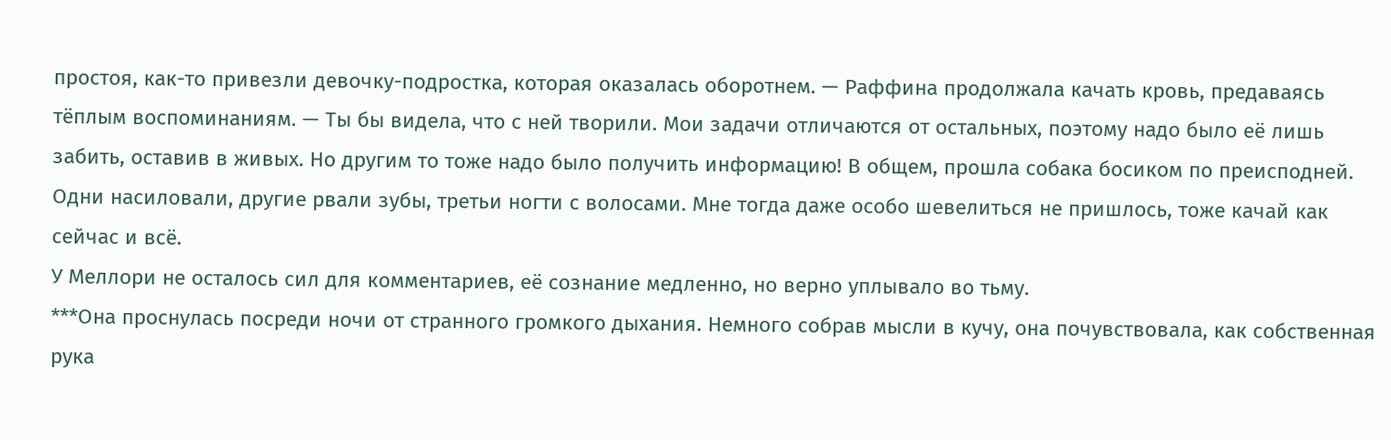простоя, как-то привезли девочку-подростка, которая оказалась оборотнем. — Раффина продолжала качать кровь, предаваясь тёплым воспоминаниям. — Ты бы видела, что с ней творили. Мои задачи отличаются от остальных, поэтому надо было её лишь забить, оставив в живых. Но другим то тоже надо было получить информацию! В общем, прошла собака босиком по преисподней. Одни насиловали, другие рвали зубы, третьи ногти с волосами. Мне тогда даже особо шевелиться не пришлось, тоже качай как сейчас и всё.
У Меллори не осталось сил для комментариев, её сознание медленно, но верно уплывало во тьму.
***Она проснулась посреди ночи от странного громкого дыхания. Немного собрав мысли в кучу, она почувствовала, как собственная рука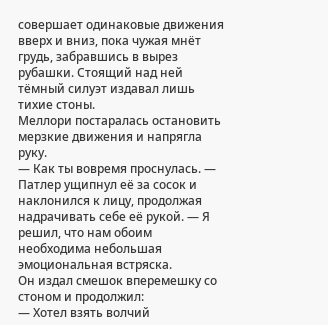совершает одинаковые движения вверх и вниз, пока чужая мнёт грудь, забравшись в вырез рубашки. Стоящий над ней тёмный силуэт издавал лишь тихие стоны.
Меллори постаралась остановить мерзкие движения и напрягла руку.
— Как ты вовремя проснулась. — Патлер ущипнул её за сосок и наклонился к лицу, продолжая надрачивать себе её рукой. — Я решил, что нам обоим необходима небольшая эмоциональная встряска.
Он издал смешок вперемешку со стоном и продолжил:
— Хотел взять волчий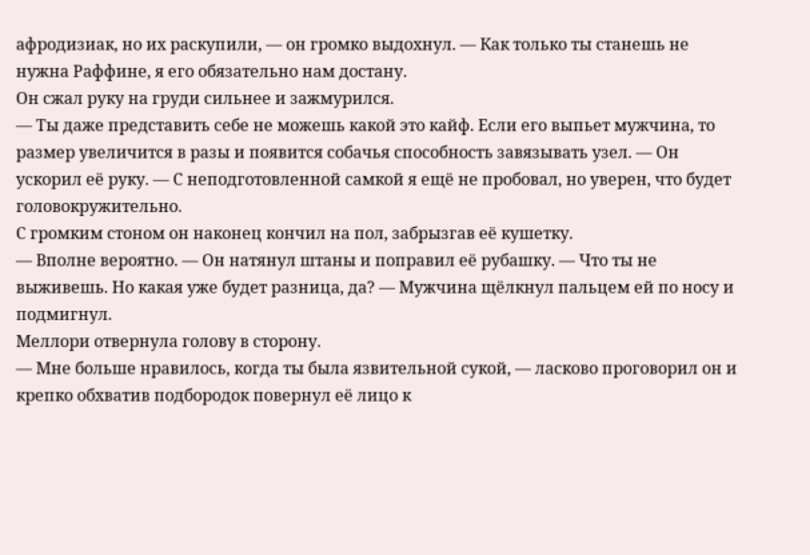афродизиак, но их раскупили, — он громко выдохнул. — Как только ты станешь не нужна Раффине, я его обязательно нам достану.
Он сжал руку на груди сильнее и зажмурился.
— Ты даже представить себе не можешь какой это кайф. Если его выпьет мужчина, то размер увеличится в разы и появится собачья способность завязывать узел. — Он ускорил её руку. — С неподготовленной самкой я ещё не пробовал, но уверен, что будет головокружительно.
С громким стоном он наконец кончил на пол, забрызгав её кушетку.
— Вполне вероятно. — Он натянул штаны и поправил её рубашку. — Что ты не выживешь. Но какая уже будет разница, да? — Мужчина щёлкнул пальцем ей по носу и подмигнул.
Меллори отвернула голову в сторону.
— Мне больше нравилось, когда ты была язвительной сукой, — ласково проговорил он и крепко обхватив подбородок повернул её лицо к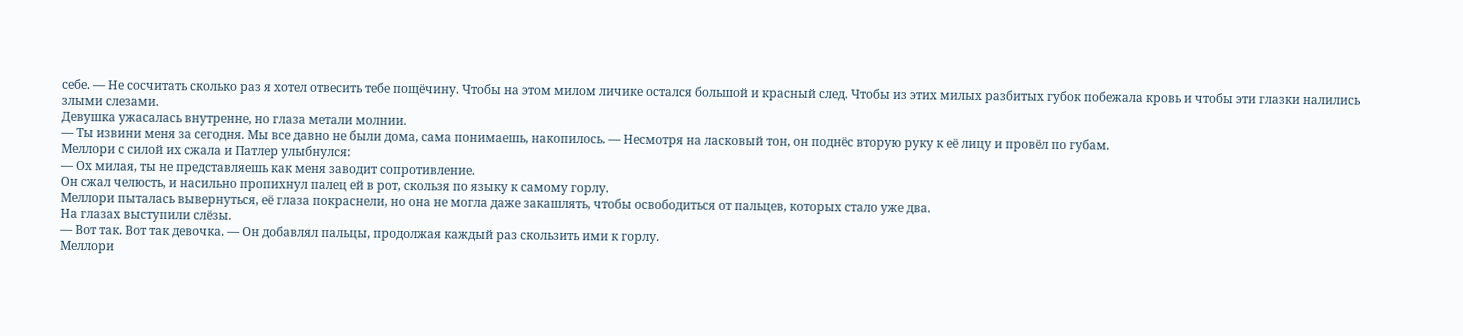себе. — Не сосчитать сколько раз я хотел отвесить тебе пощёчину. Чтобы на этом милом личике остался большой и красный след. Чтобы из этих милых разбитых губок побежала кровь и чтобы эти глазки налились злыми слезами.
Девушка ужасалась внутренне, но глаза метали молнии.
— Ты извини меня за сегодня. Мы все давно не были дома, сама понимаешь, накопилось. — Несмотря на ласковый тон, он поднёс вторую руку к её лицу и провёл по губам.
Меллори с силой их сжала и Патлер улыбнулся:
— Ох милая, ты не представляешь как меня заводит сопротивление.
Он сжал челюсть, и насильно пропихнул палец ей в рот, скользя по языку к самому горлу.
Меллори пыталась вывернуться, её глаза покраснели, но она не могла даже закашлять, чтобы освободиться от пальцев, которых стало уже два.
На глазах выступили слёзы.
— Вот так. Вот так девочка. — Он добавлял пальцы, продолжая каждый раз скользить ими к горлу.
Меллори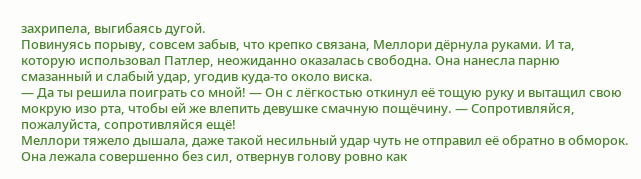захрипела, выгибаясь дугой.
Повинуясь порыву, совсем забыв, что крепко связана, Меллори дёрнула руками. И та, которую использовал Патлер, неожиданно оказалась свободна. Она нанесла парню смазанный и слабый удар, угодив куда-то около виска.
— Да ты решила поиграть со мной! — Он с лёгкостью откинул её тощую руку и вытащил свою мокрую изо рта, чтобы ей же влепить девушке смачную пощёчину. — Сопротивляйся, пожалуйста, сопротивляйся ещё!
Меллори тяжело дышала, даже такой несильный удар чуть не отправил её обратно в обморок. Она лежала совершенно без сил, отвернув голову ровно как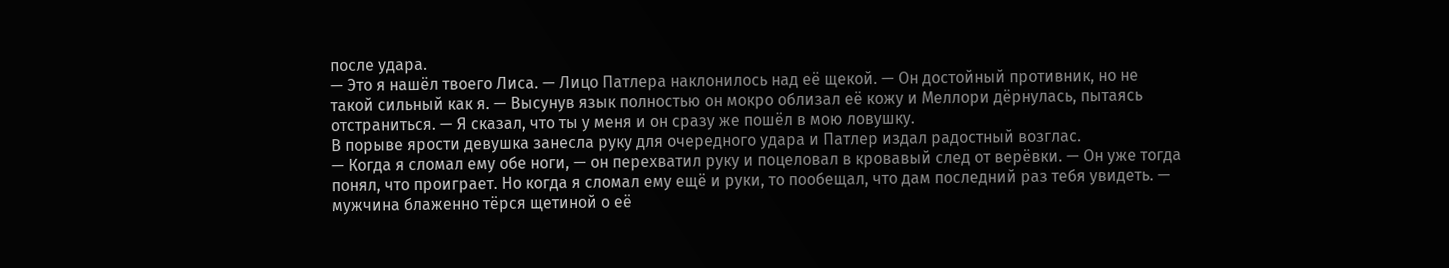после удара.
— Это я нашёл твоего Лиса. — Лицо Патлера наклонилось над её щекой. — Он достойный противник, но не такой сильный как я. — Высунув язык полностью он мокро облизал её кожу и Меллори дёрнулась, пытаясь отстраниться. — Я сказал, что ты у меня и он сразу же пошёл в мою ловушку.
В порыве ярости девушка занесла руку для очередного удара и Патлер издал радостный возглас.
— Когда я сломал ему обе ноги, — он перехватил руку и поцеловал в кровавый след от верёвки. — Он уже тогда понял, что проиграет. Но когда я сломал ему ещё и руки, то пообещал, что дам последний раз тебя увидеть. — мужчина блаженно тёрся щетиной о её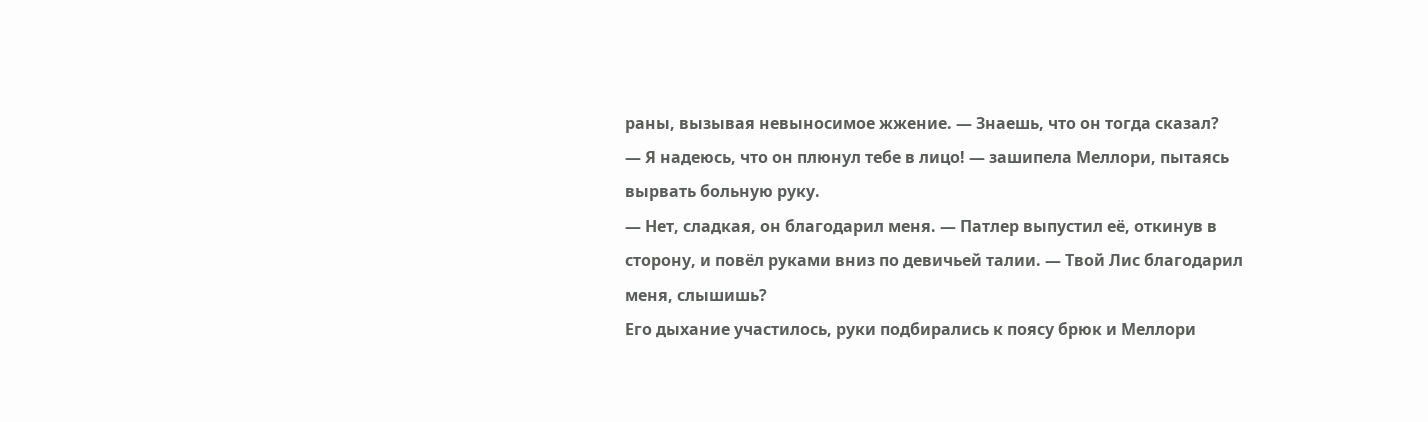раны, вызывая невыносимое жжение. — Знаешь, что он тогда сказал?
— Я надеюсь, что он плюнул тебе в лицо! — зашипела Меллори, пытаясь вырвать больную руку.
— Нет, сладкая, он благодарил меня. — Патлер выпустил её, откинув в сторону, и повёл руками вниз по девичьей талии. — Твой Лис благодарил меня, слышишь?
Его дыхание участилось, руки подбирались к поясу брюк и Меллори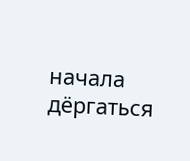начала дёргаться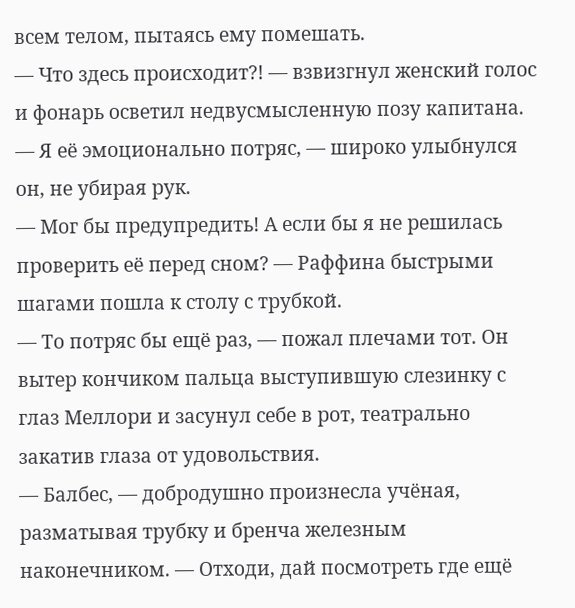всем телом, пытаясь ему помешать.
— Что здесь происходит?! — взвизгнул женский голос и фонарь осветил недвусмысленную позу капитана.
— Я её эмоционально потряс, — широко улыбнулся он, не убирая рук.
— Мог бы предупредить! А если бы я не решилась проверить её перед сном? — Раффина быстрыми шагами пошла к столу с трубкой.
— То потряс бы ещё раз, — пожал плечами тот. Он вытер кончиком пальца выступившую слезинку с глаз Меллори и засунул себе в рот, театрально закатив глаза от удовольствия.
— Балбес, — добродушно произнесла учёная, разматывая трубку и бренча железным наконечником. — Отходи, дай посмотреть где ещё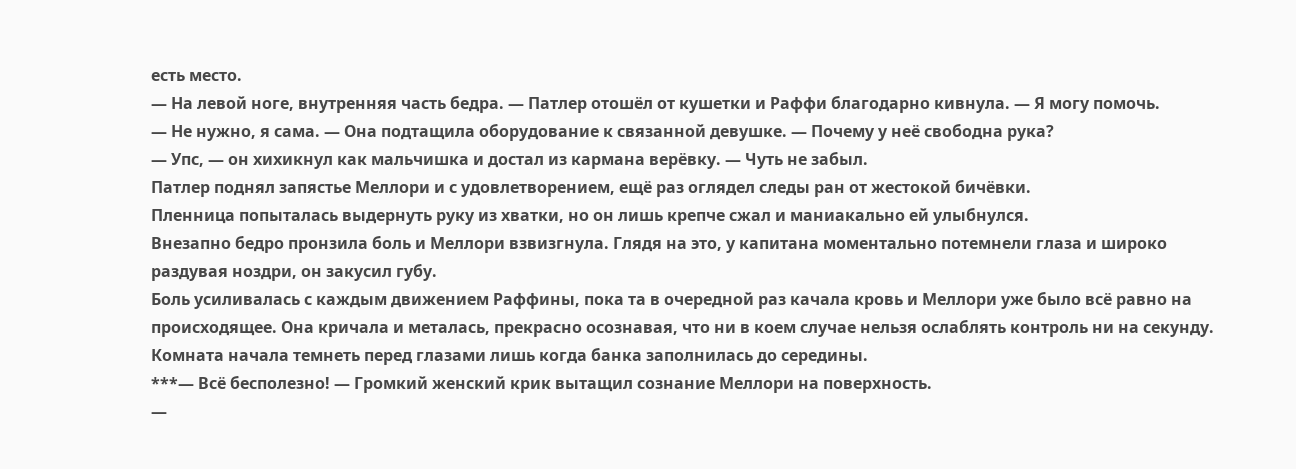есть место.
— На левой ноге, внутренняя часть бедра. — Патлер отошёл от кушетки и Раффи благодарно кивнула. — Я могу помочь.
— Не нужно, я сама. — Она подтащила оборудование к связанной девушке. — Почему у неё свободна рука?
— Упс, — он хихикнул как мальчишка и достал из кармана верёвку. — Чуть не забыл.
Патлер поднял запястье Меллори и с удовлетворением, ещё раз оглядел следы ран от жестокой бичёвки.
Пленница попыталась выдернуть руку из хватки, но он лишь крепче сжал и маниакально ей улыбнулся.
Внезапно бедро пронзила боль и Меллори взвизгнула. Глядя на это, у капитана моментально потемнели глаза и широко раздувая ноздри, он закусил губу.
Боль усиливалась с каждым движением Раффины, пока та в очередной раз качала кровь и Меллори уже было всё равно на происходящее. Она кричала и металась, прекрасно осознавая, что ни в коем случае нельзя ослаблять контроль ни на секунду.
Комната начала темнеть перед глазами лишь когда банка заполнилась до середины.
***— Всё бесполезно! — Громкий женский крик вытащил сознание Меллори на поверхность.
—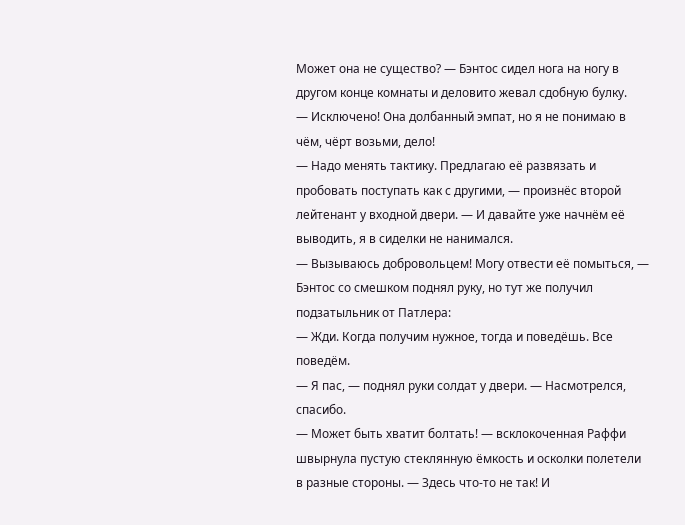Может она не существо? — Бэнтос сидел нога на ногу в другом конце комнаты и деловито жевал сдобную булку.
— Исключено! Она долбанный эмпат, но я не понимаю в чём, чёрт возьми, дело!
— Надо менять тактику. Предлагаю её развязать и пробовать поступать как с другими, — произнёс второй лейтенант у входной двери. — И давайте уже начнём её выводить, я в сиделки не нанимался.
— Вызываюсь добровольцем! Могу отвести её помыться, — Бэнтос со смешком поднял руку, но тут же получил подзатыльник от Патлера:
— Жди. Когда получим нужное, тогда и поведёшь. Все поведём.
— Я пас, — поднял руки солдат у двери. — Насмотрелся, спасибо.
— Может быть хватит болтать! — всклокоченная Раффи швырнула пустую стеклянную ёмкость и осколки полетели в разные стороны. — Здесь что-то не так! И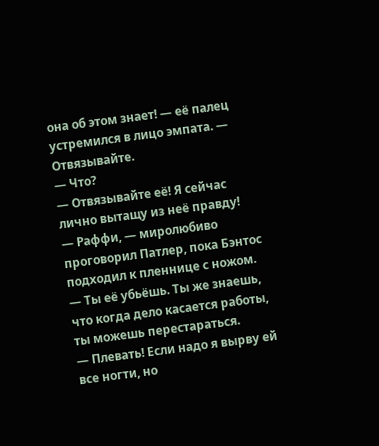она об этом знает! — её палец устремился в лицо эмпата. — Отвязывайте.
— Что?
— Отвязывайте её! Я сейчас лично вытащу из неё правду!
— Раффи, — миролюбиво проговорил Патлер, пока Бэнтос подходил к пленнице с ножом. — Ты её убьёшь. Ты же знаешь, что когда дело касается работы, ты можешь перестараться.
— Плевать! Если надо я вырву ей все ногти, но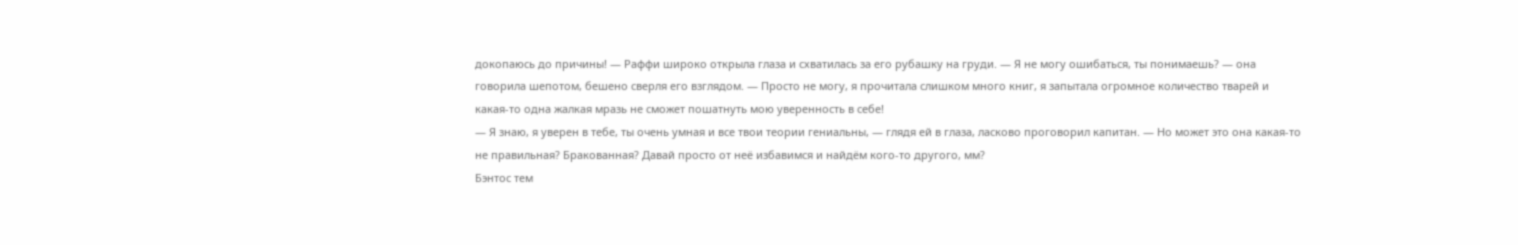докопаюсь до причины! — Раффи широко открыла глаза и схватилась за его рубашку на груди. — Я не могу ошибаться, ты понимаешь? — она говорила шепотом, бешено сверля его взглядом. — Просто не могу, я прочитала слишком много книг, я запытала огромное количество тварей и какая-то одна жалкая мразь не сможет пошатнуть мою уверенность в себе!
— Я знаю, я уверен в тебе, ты очень умная и все твои теории гениальны, — глядя ей в глаза, ласково проговорил капитан. — Но может это она какая-то не правильная? Бракованная? Давай просто от неё избавимся и найдём кого-то другого, мм?
Бэнтос тем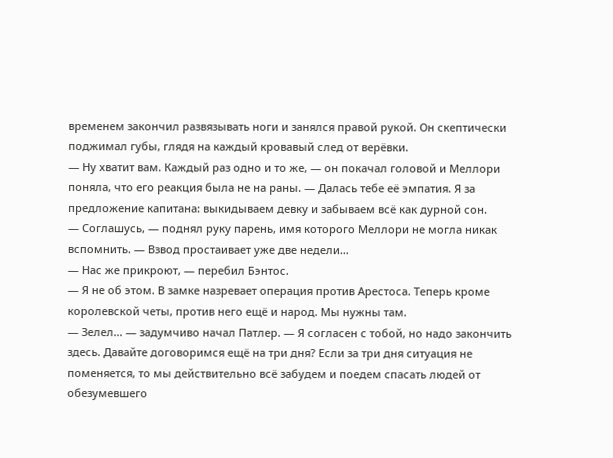временем закончил развязывать ноги и занялся правой рукой. Он скептически поджимал губы, глядя на каждый кровавый след от верёвки.
— Ну хватит вам. Каждый раз одно и то же, — он покачал головой и Меллори поняла, что его реакция была не на раны. — Далась тебе её эмпатия. Я за предложение капитана: выкидываем девку и забываем всё как дурной сон.
— Соглашусь, — поднял руку парень, имя которого Меллори не могла никак вспомнить. — Взвод простаивает уже две недели…
— Нас же прикроют, — перебил Бэнтос.
— Я не об этом. В замке назревает операция против Арестоса. Теперь кроме королевской четы, против него ещё и народ. Мы нужны там.
— Зелел… — задумчиво начал Патлер. — Я согласен с тобой, но надо закончить здесь. Давайте договоримся ещё на три дня? Если за три дня ситуация не поменяется, то мы действительно всё забудем и поедем спасать людей от обезумевшего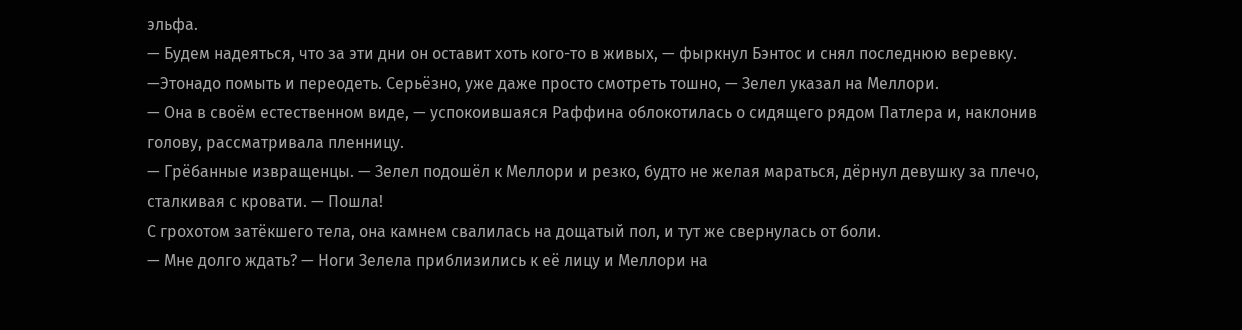эльфа.
— Будем надеяться, что за эти дни он оставит хоть кого-то в живых, — фыркнул Бэнтос и снял последнюю веревку.
—Этонадо помыть и переодеть. Серьёзно, уже даже просто смотреть тошно, — Зелел указал на Меллори.
— Она в своём естественном виде, — успокоившаяся Раффина облокотилась о сидящего рядом Патлера и, наклонив голову, рассматривала пленницу.
— Грёбанные извращенцы. — Зелел подошёл к Меллори и резко, будто не желая мараться, дёрнул девушку за плечо, сталкивая с кровати. — Пошла!
С грохотом затёкшего тела, она камнем свалилась на дощатый пол, и тут же свернулась от боли.
— Мне долго ждать? — Ноги Зелела приблизились к её лицу и Меллори на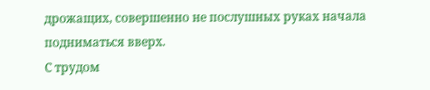дрожащих, совершенно не послушных руках начала подниматься вверх.
С трудом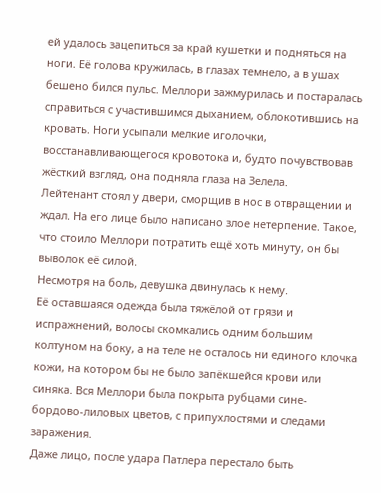ей удалось зацепиться за край кушетки и подняться на ноги. Её голова кружилась, в глазах темнело, а в ушах бешено бился пульс. Меллори зажмурилась и постаралась справиться с участившимся дыханием, облокотившись на кровать. Ноги усыпали мелкие иголочки, восстанавливающегося кровотока и, будто почувствовав жёсткий взгляд, она подняла глаза на Зелела.
Лейтенант стоял у двери, сморщив в нос в отвращении и ждал. На его лице было написано злое нетерпение. Такое, что стоило Меллори потратить ещё хоть минуту, он бы выволок её силой.
Несмотря на боль, девушка двинулась к нему.
Её оставшаяся одежда была тяжёлой от грязи и испражнений, волосы скомкались одним большим колтуном на боку, а на теле не осталось ни единого клочка кожи, на котором бы не было запёкшейся крови или синяка. Вся Меллори была покрыта рубцами сине-бордово-лиловых цветов, с припухлостями и следами заражения.
Даже лицо, после удара Патлера перестало быть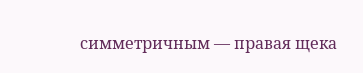симметричным — правая щека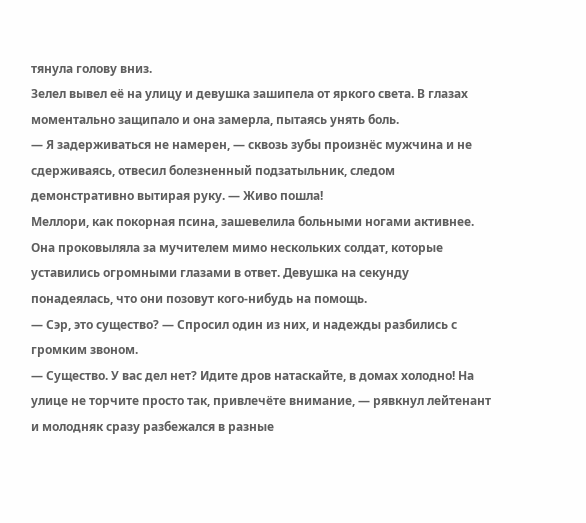тянула голову вниз.
Зелел вывел её на улицу и девушка зашипела от яркого света. В глазах моментально защипало и она замерла, пытаясь унять боль.
— Я задерживаться не намерен, — сквозь зубы произнёс мужчина и не сдерживаясь, отвесил болезненный подзатыльник, следом демонстративно вытирая руку. — Живо пошла!
Меллори, как покорная псина, зашевелила больными ногами активнее.
Она проковыляла за мучителем мимо нескольких солдат, которые уставились огромными глазами в ответ. Девушка на секунду понадеялась, что они позовут кого-нибудь на помощь.
— Сэр, это существо? — Спросил один из них, и надежды разбились с громким звоном.
— Существо. У вас дел нет? Идите дров натаскайте, в домах холодно! На улице не торчите просто так, привлечёте внимание, — рявкнул лейтенант и молодняк сразу разбежался в разные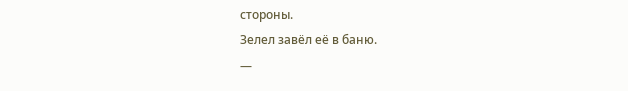стороны.
Зелел завёл её в баню.
—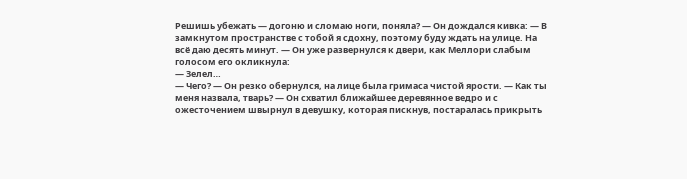Решишь убежать — догоню и сломаю ноги, поняла? — Он дождался кивка: — В замкнутом пространстве с тобой я сдохну, поэтому буду ждать на улице. На всё даю десять минут. — Он уже развернулся к двери, как Меллори слабым голосом его окликнула:
— Зелел…
— Чего? — Он резко обернулся, на лице была гримаса чистой ярости. — Как ты меня назвала, тварь? — Он схватил ближайшее деревянное ведро и с ожесточением швырнул в девушку, которая пискнув, постаралась прикрыть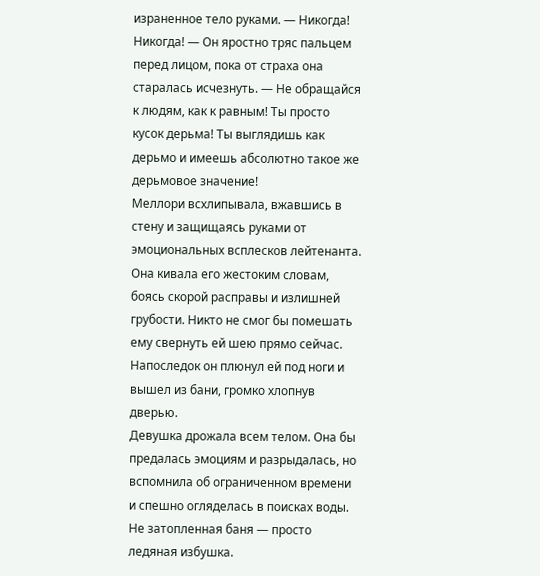израненное тело руками. — Никогда! Никогда! — Он яростно тряс пальцем перед лицом, пока от страха она старалась исчезнуть. — Не обращайся к людям, как к равным! Ты просто кусок дерьма! Ты выглядишь как дерьмо и имеешь абсолютно такое же дерьмовое значение!
Меллори всхлипывала, вжавшись в стену и защищаясь руками от эмоциональных всплесков лейтенанта. Она кивала его жестоким словам, боясь скорой расправы и излишней грубости. Никто не смог бы помешать ему свернуть ей шею прямо сейчас.
Напоследок он плюнул ей под ноги и вышел из бани, громко хлопнув дверью.
Девушка дрожала всем телом. Она бы предалась эмоциям и разрыдалась, но вспомнила об ограниченном времени и спешно огляделась в поисках воды.
Не затопленная баня — просто ледяная избушка.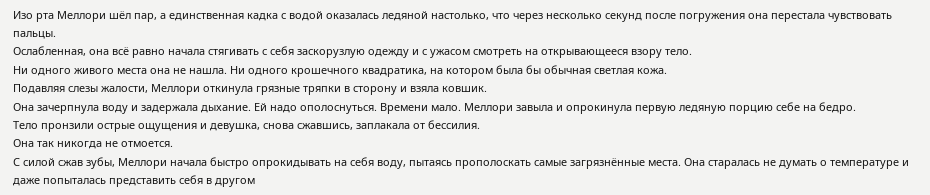Изо рта Меллори шёл пар, а единственная кадка с водой оказалась ледяной настолько, что через несколько секунд после погружения она перестала чувствовать пальцы.
Ослабленная, она всё равно начала стягивать с себя заскорузлую одежду и с ужасом смотреть на открывающееся взору тело.
Ни одного живого места она не нашла. Ни одного крошечного квадратика, на котором была бы обычная светлая кожа.
Подавляя слезы жалости, Меллори откинула грязные тряпки в сторону и взяла ковшик.
Она зачерпнула воду и задержала дыхание. Ей надо ополоснуться. Времени мало. Меллори завыла и опрокинула первую ледяную порцию себе на бедро.
Тело пронзили острые ощущения и девушка, снова сжавшись, заплакала от бессилия.
Она так никогда не отмоется.
С силой сжав зубы, Меллори начала быстро опрокидывать на себя воду, пытаясь прополоскать самые загрязнённые места. Она старалась не думать о температуре и даже попыталась представить себя в другом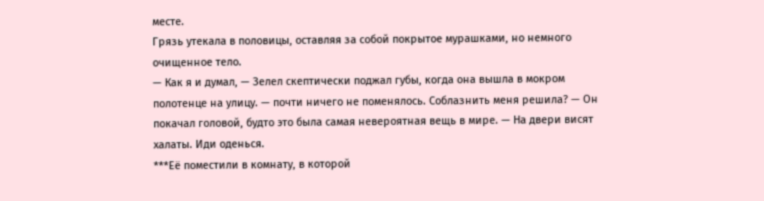месте.
Грязь утекала в половицы, оставляя за собой покрытое мурашками, но немного очищенное тело.
— Как я и думал, — Зелел скептически поджал губы, когда она вышла в мокром полотенце на улицу. — почти ничего не поменялось. Соблазнить меня решила? — Он покачал головой, будто это была самая невероятная вещь в мире. — На двери висят халаты. Иди оденься.
***Её поместили в комнату, в которой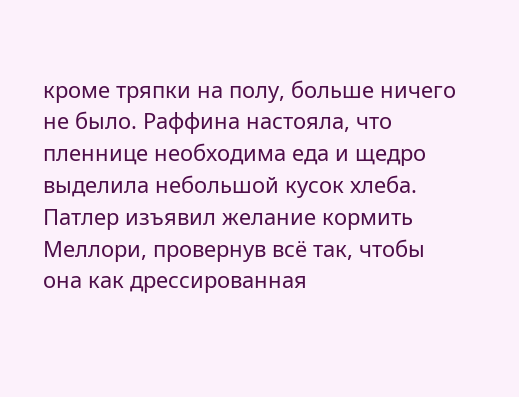кроме тряпки на полу, больше ничего не было. Раффина настояла, что пленнице необходима еда и щедро выделила небольшой кусок хлеба. Патлер изъявил желание кормить Меллори, провернув всё так, чтобы она как дрессированная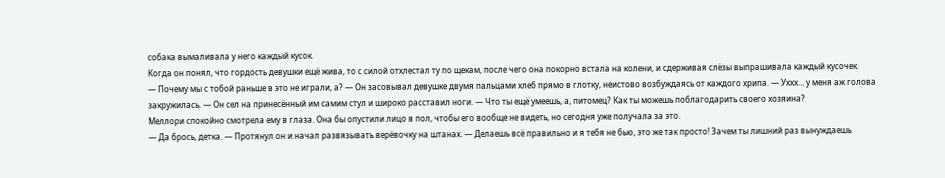собака вымаливала у него каждый кусок.
Когда он понял, что гордость девушки ещё жива, то с силой отхлестал ту по щекам, после чего она покорно встала на колени, и сдерживая слёзы выпрашивала каждый кусочек.
— Почему мы с тобой раньше в это не играли, а? — Он засовывал девушке двумя пальцами хлеб прямо в глотку, неистово возбуждаясь от каждого хрипа. — Уххх… у меня аж голова закружилась. — Он сел на принесённый им самим стул и широко расставил ноги. — Что ты ещё умеешь, а, питомец? Как ты можешь поблагодарить своего хозяина?
Меллори спокойно смотрела ему в глаза. Она бы опустили лицо в пол, чтобы его вообще не видеть, но сегодня уже получала за это.
— Да брось, детка. — Протянул он и начал развязывать верёвочку на штанах. — Делаешь всё правильно и я тебя не бью, это же так просто! Зачем ты лишний раз вынуждаешь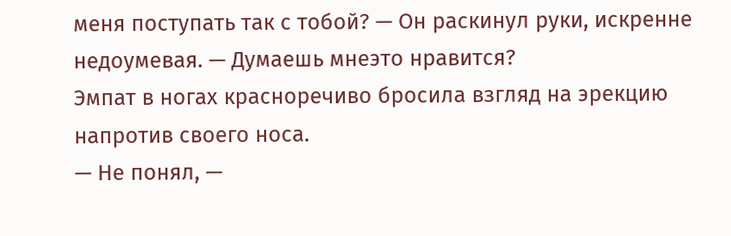меня поступать так с тобой? — Он раскинул руки, искренне недоумевая. — Думаешь мнеэто нравится?
Эмпат в ногах красноречиво бросила взгляд на эрекцию напротив своего носа.
— Не понял, —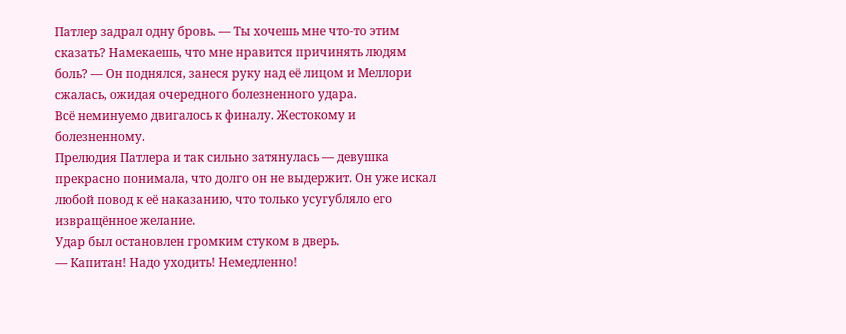Патлер задрал одну бровь. — Ты хочешь мне что-то этим сказать? Намекаешь, что мне нравится причинять людям боль? — Он поднялся, занеся руку над её лицом и Меллори сжалась, ожидая очередного болезненного удара.
Всё неминуемо двигалось к финалу. Жестокому и болезненному.
Прелюдия Патлера и так сильно затянулась — девушка прекрасно понимала, что долго он не выдержит. Он уже искал любой повод к её наказанию, что только усугубляло его извращённое желание.
Удар был остановлен громким стуком в дверь.
— Капитан! Надо уходить! Немедленно!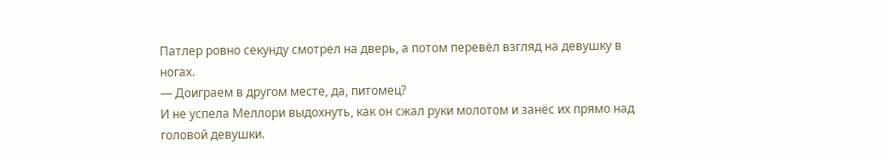Патлер ровно секунду смотрел на дверь, а потом перевёл взгляд на девушку в ногах.
— Доиграем в другом месте, да, питомец?
И не успела Меллори выдохнуть, как он сжал руки молотом и занёс их прямо над головой девушки.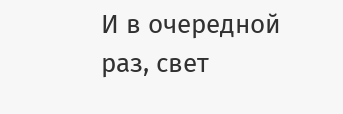И в очередной раз, свет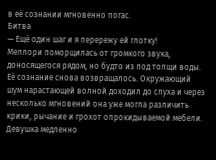в её сознании мгновенно погас.
Битва
— Ещё один шаг и я перережу ей глотку!
Меллори поморщилась от громкого звука, доносящегося рядом, но будто из под толщи воды.
Её сознание снова возвращалось. Окружающий шум нарастающей волной доходил до слуха и через несколько мгновений она уже могла различить крики, рычание и грохот опрокидываемой мебели.
Девушка медленно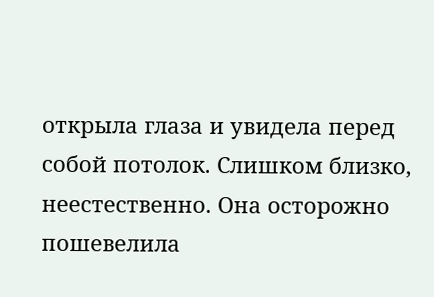открыла глаза и увидела перед собой потолок. Слишком близко, неестественно. Она осторожно пошевелила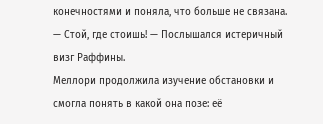конечностями и поняла, что больше не связана.
— Стой, где стоишь! — Послышался истеричный визг Раффины.
Меллори продолжила изучение обстановки и смогла понять в какой она позе: её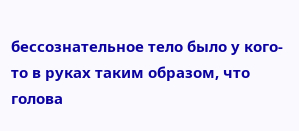бессознательное тело было у кого-то в руках таким образом, что голова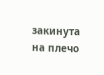закинута на плечо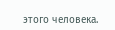этого человека.